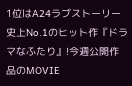1位はA24ラブストーリー史上No.1のヒット作『ドラマなふたり』!今週公開作品のMOVIE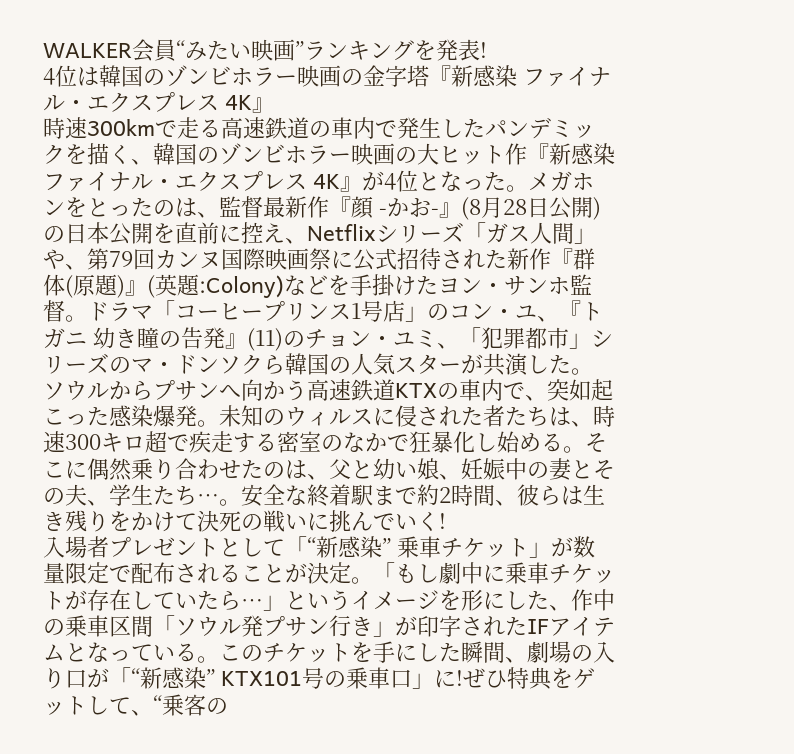WALKER会員“みたい映画”ランキングを発表!
4位は韓国のゾンビホラー映画の金字塔『新感染 ファイナル・エクスプレス 4K』
時速300kmで走る高速鉄道の車内で発生したパンデミックを描く、韓国のゾンビホラー映画の大ヒット作『新感染 ファイナル・エクスプレス 4K』が4位となった。メガホンをとったのは、監督最新作『顔 -かお-』(8月28日公開)の日本公開を直前に控え、Netflixシリーズ「ガス人間」や、第79回カンヌ国際映画祭に公式招待された新作『群体(原題)』(英題:Colony)などを手掛けたヨン・サンホ監督。ドラマ「コーヒープリンス1号店」のコン・ユ、『トガニ 幼き瞳の告発』(11)のチョン・ユミ、「犯罪都市」シリーズのマ・ドンソクら韓国の人気スターが共演した。
ソウルからプサンへ向かう高速鉄道KTXの車内で、突如起こった感染爆発。未知のウィルスに侵された者たちは、時速300キロ超で疾走する密室のなかで狂暴化し始める。そこに偶然乗り合わせたのは、父と幼い娘、妊娠中の妻とその夫、学生たち…。安全な終着駅まで約2時間、彼らは生き残りをかけて決死の戦いに挑んでいく!
入場者プレゼントとして「“新感染” 乗車チケット」が数量限定で配布されることが決定。「もし劇中に乗車チケットが存在していたら…」というイメージを形にした、作中の乗車区間「ソウル発プサン行き」が印字されたIFアイテムとなっている。このチケットを手にした瞬間、劇場の入り口が「“新感染” KTX101号の乗車口」に!ぜひ特典をゲットして、“乗客の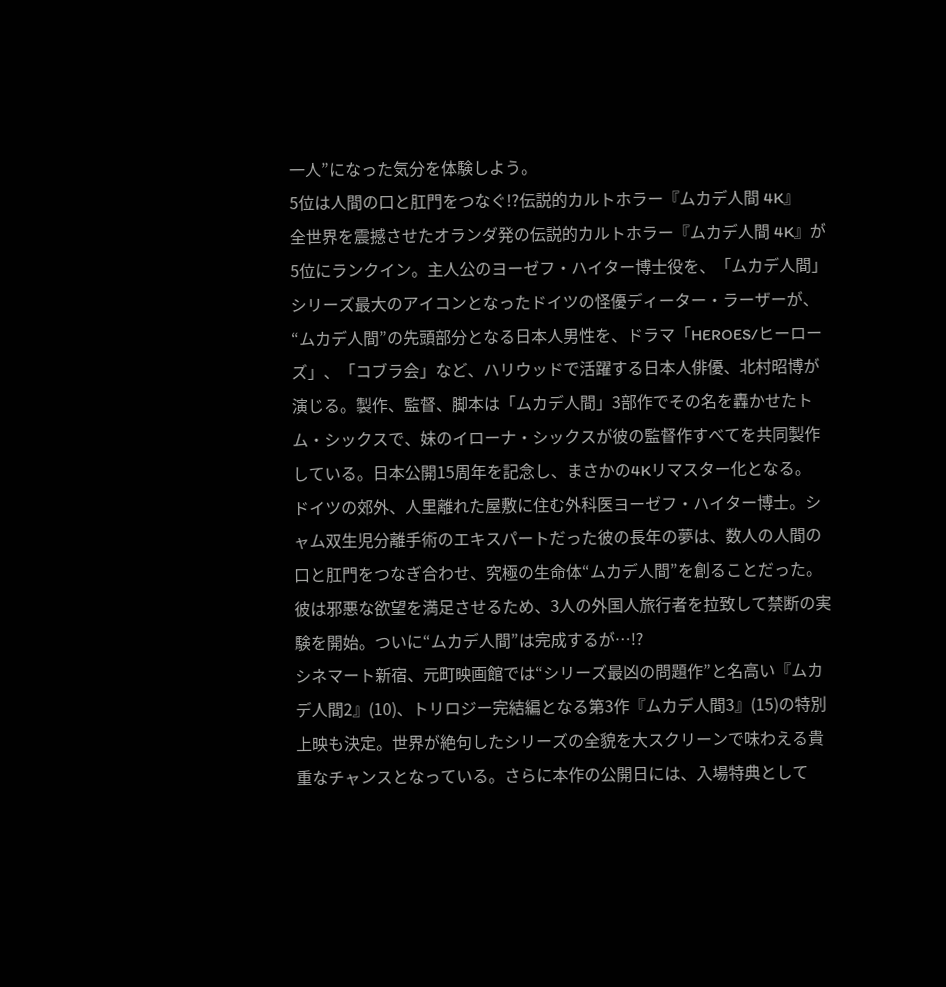一人”になった気分を体験しよう。
5位は人間の口と肛門をつなぐ!?伝説的カルトホラー『ムカデ人間 4K』
全世界を震撼させたオランダ発の伝説的カルトホラー『ムカデ人間 4K』が5位にランクイン。主人公のヨーゼフ・ハイター博士役を、「ムカデ人間」シリーズ最大のアイコンとなったドイツの怪優ディーター・ラーザーが、“ムカデ人間”の先頭部分となる日本人男性を、ドラマ「HEROES/ヒーローズ」、「コブラ会」など、ハリウッドで活躍する日本人俳優、北村昭博が演じる。製作、監督、脚本は「ムカデ人間」3部作でその名を轟かせたトム・シックスで、妹のイローナ・シックスが彼の監督作すべてを共同製作している。日本公開15周年を記念し、まさかの4Kリマスター化となる。
ドイツの郊外、人里離れた屋敷に住む外科医ヨーゼフ・ハイター博士。シャム双生児分離手術のエキスパートだった彼の長年の夢は、数人の人間の口と肛門をつなぎ合わせ、究極の生命体“ムカデ人間”を創ることだった。彼は邪悪な欲望を満足させるため、3人の外国人旅行者を拉致して禁断の実験を開始。ついに“ムカデ人間”は完成するが…!?
シネマート新宿、元町映画館では“シリーズ最凶の問題作”と名高い『ムカデ人間2』(10)、トリロジー完結編となる第3作『ムカデ人間3』(15)の特別上映も決定。世界が絶句したシリーズの全貌を大スクリーンで味わえる貴重なチャンスとなっている。さらに本作の公開日には、入場特典として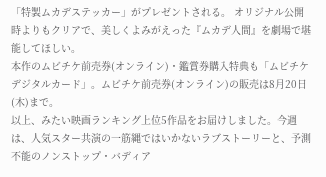「特製ムカデステッカー」がプレゼントされる。 オリジナル公開時よりもクリアで、美しくよみがえった『ムカデ人間』を劇場で堪能してほしい。
本作のムビチケ前売券(オンライン)・鑑賞券購入特典も「ムビチケデジタルカード」。ムビチケ前売券(オンライン)の販売は8月20日(木)まで。
以上、みたい映画ランキング上位5作品をお届けしました。今週は、人気スター共演の一筋縄ではいかないラブストーリーと、予測不能のノンストップ・バディア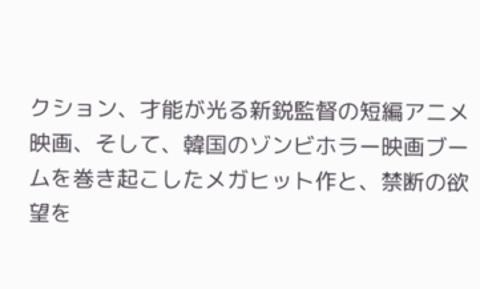クション、才能が光る新鋭監督の短編アニメ映画、そして、韓国のゾンビホラー映画ブームを巻き起こしたメガヒット作と、禁断の欲望を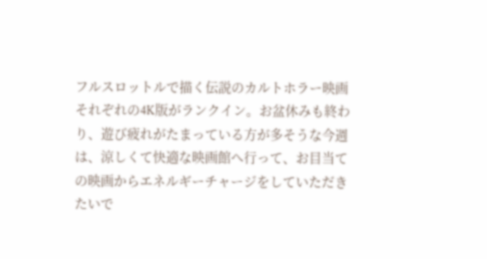フルスロットルで描く伝説のカルトホラー映画それぞれの4K版がランクイン。お盆休みも終わり、遊び疲れがたまっている方が多そうな今週は、涼しくて快適な映画館へ行って、お目当ての映画からエネルギーチャージをしていただきたいで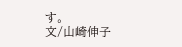す。
文/山崎伸子